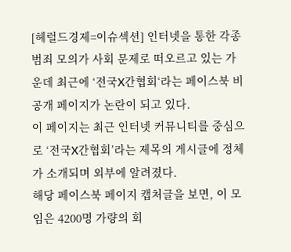[헤럴드경제=이슈섹션] 인터넷을 통한 각종 범죄 모의가 사회 문제로 떠오르고 있는 가운데 최근에 ‘전국X간협회‘라는 페이스북 비공개 페이지가 논란이 되고 있다.
이 페이지는 최근 인터넷 커뮤니티를 중심으로 ‘전국X간협회’라는 제목의 게시글에 정체가 소개되며 외부에 알려졌다.
해당 페이스북 페이지 캡처글을 보면, 이 모임은 4200명 가량의 회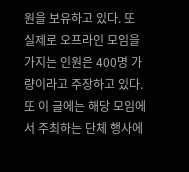원을 보유하고 있다. 또 실제로 오프라인 모임을 가지는 인원은 400명 가량이라고 주장하고 있다.
또 이 글에는 해당 모임에서 주최하는 단체 행사에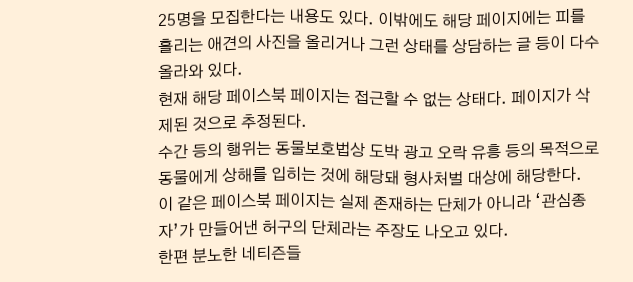25명을 모집한다는 내용도 있다. 이밖에도 해당 페이지에는 피를 흘리는 애견의 사진을 올리거나 그런 상태를 상담하는 글 등이 다수 올라와 있다.
현재 해당 페이스북 페이지는 접근할 수 없는 상태다. 페이지가 삭제된 것으로 추정된다.
수간 등의 행위는 동물보호법상 도박 광고 오락 유흥 등의 목적으로 동물에게 상해를 입히는 것에 해당돼 형사처벌 대상에 해당한다.
이 같은 페이스북 페이지는 실제 존재하는 단체가 아니라 ‘관심종자’가 만들어낸 허구의 단체라는 주장도 나오고 있다.
한편 분노한 네티즌들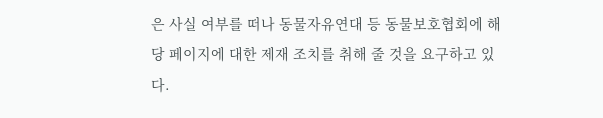은 사실 여부를 떠나 동물자유연대 등 동물보호협회에 해당 페이지에 대한 제재 조치를 취해 줄 것을 요구하고 있다.